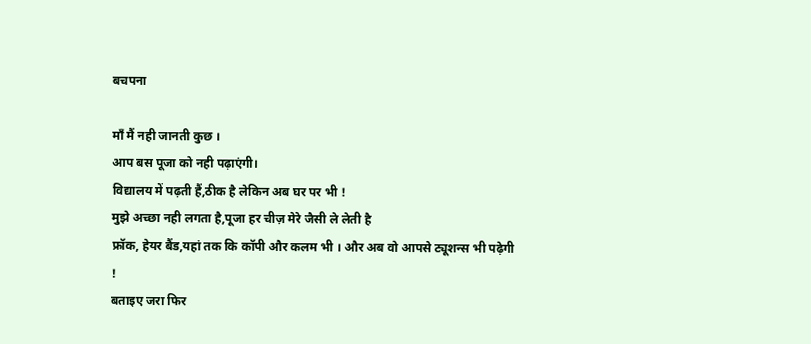बचपना

माँ मैं नही जानती कुछ ।
आप बस पूजा को नही पढ़ाएंगी।
विद्यालय में पढ़ती हैं,ठीक है लेकिन अब घर पर भी !
मुझे अच्छा नही लगता है,पूजा हर चीज़ मेरे जैसी ले लेती है
फ्रॉक, हेयर बैंड,यहां तक कि कॉपी और कलम भी । और अब वो आपसे ट्यूशन्स भी पढ़ेगी !
बताइए जरा फिर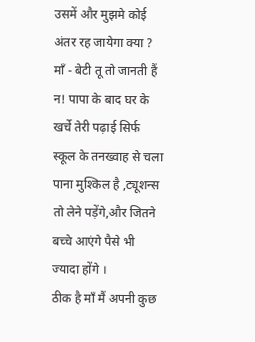उसमें और मुझमे कोई अंतर रह जायेगा क्या ?
माँ - बेटी तू तो जानती हैं न! पापा के बाद घर के खर्चे तेरी पढ़ाई सिर्फ स्कूल के तनख्वाह से चला पाना मुश्किल है ,ट्यूशन्स तो लेने पड़ेंगे,और जितने बच्चे आएंगे पैसे भी ज्यादा होंगे ।
ठीक है माँ मैं अपनी कुछ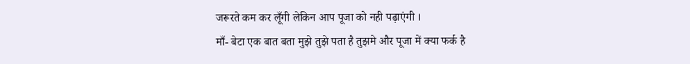जरूरते कम कर लूँगी लेकिन आप पूजा को नही पढ़ाएंगी ।
माँ- बेटा एक बात बता मुझे तुझे पता है तुझमे और पूजा में क्या फर्क है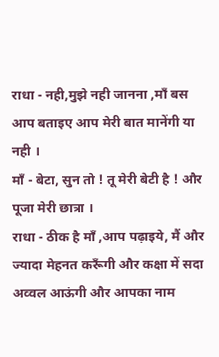राधा - नही,मुझे नही जानना ,माँ बस आप बताइए आप मेरी बात मानेंगी या नही ।
माँ - बेटा, सुन तो ! तू मेरी बेटी है ! और पूजा मेरी छात्रा ।
राधा - ठीक है माँ ,आप पढ़ाइये, मैं और ज्यादा मेहनत करूँगी और कक्षा में सदा अव्वल आऊंगी और आपका नाम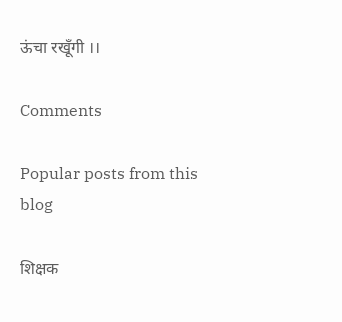ऊंचा रखूँगी ।।

Comments

Popular posts from this blog

शिक्षक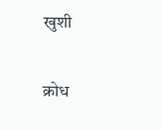खुशी

क्रोध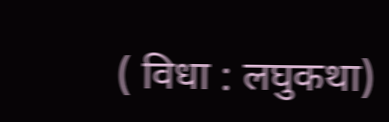( विधा : लघुकथा)